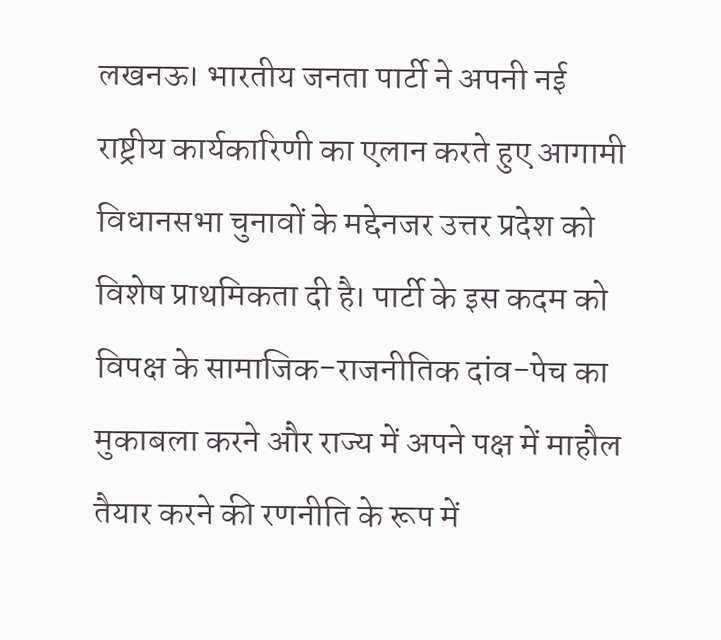लखनऊ। भारतीय जनता पार्टी ने अपनी नई राष्ट्रीय कार्यकारिणी का एलान करते हुए आगामी विधानसभा चुनावों के मद्देनजर उत्तर प्रदेश को विशेष प्राथमिकता दी है। पार्टी के इस कदम को विपक्ष के सामाजिक-राजनीतिक दांव-पेच का मुकाबला करने और राज्य में अपने पक्ष में माहौल तैयार करने की रणनीति के रूप में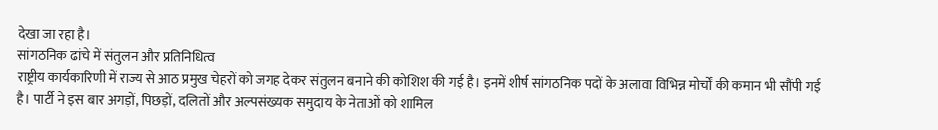देखा जा रहा है।
सांगठनिक ढांचे में संतुलन और प्रतिनिधित्व
राष्ट्रीय कार्यकारिणी में राज्य से आठ प्रमुख चेहरों को जगह देकर संतुलन बनाने की कोशिश की गई है। इनमें शीर्ष सांगठनिक पदों के अलावा विभिन्न मोर्चों की कमान भी सौंपी गई है। पार्टी ने इस बार अगड़ों, पिछड़ों, दलितों और अल्पसंख्यक समुदाय के नेताओं को शामिल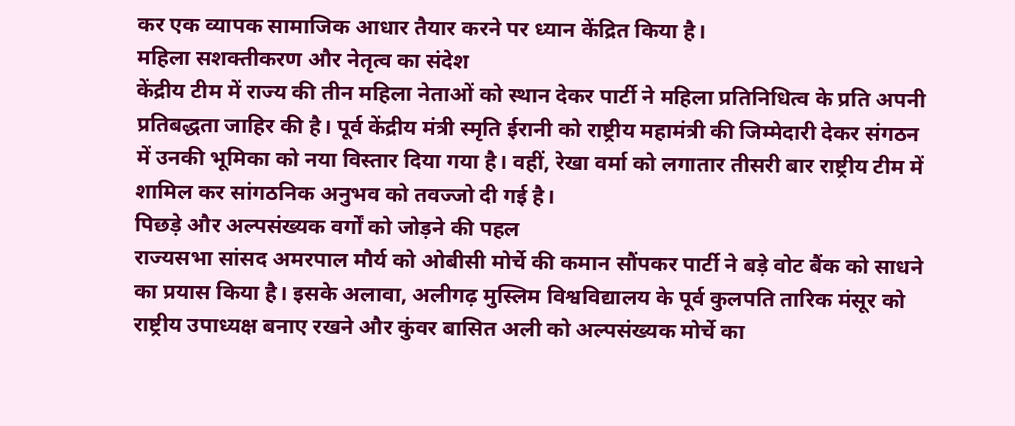कर एक व्यापक सामाजिक आधार तैयार करने पर ध्यान केंद्रित किया है।
महिला सशक्तीकरण और नेतृत्व का संदेश
केंद्रीय टीम में राज्य की तीन महिला नेताओं को स्थान देकर पार्टी ने महिला प्रतिनिधित्व के प्रति अपनी प्रतिबद्धता जाहिर की है। पूर्व केंद्रीय मंत्री स्मृति ईरानी को राष्ट्रीय महामंत्री की जिम्मेदारी देकर संगठन में उनकी भूमिका को नया विस्तार दिया गया है। वहीं, रेखा वर्मा को लगातार तीसरी बार राष्ट्रीय टीम में शामिल कर सांगठनिक अनुभव को तवज्जो दी गई है।
पिछड़े और अल्पसंख्यक वर्गों को जोड़ने की पहल
राज्यसभा सांसद अमरपाल मौर्य को ओबीसी मोर्चे की कमान सौंपकर पार्टी ने बड़े वोट बैंक को साधने का प्रयास किया है। इसके अलावा, अलीगढ़ मुस्लिम विश्वविद्यालय के पूर्व कुलपति तारिक मंसूर को राष्ट्रीय उपाध्यक्ष बनाए रखने और कुंवर बासित अली को अल्पसंख्यक मोर्चे का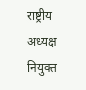राष्ट्रीय अध्यक्ष नियुक्त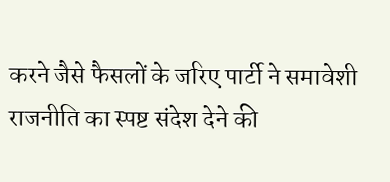करने जैसे फैसलों के जरिए पार्टी ने समावेशी राजनीति का स्पष्ट संदेश देने की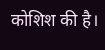कोशिश की है।